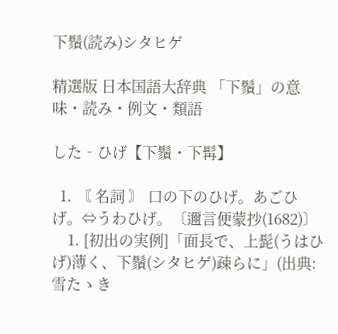下鬚(読み)シタヒゲ

精選版 日本国語大辞典 「下鬚」の意味・読み・例文・類語

した‐ひげ【下鬚・下髯】

  1. 〘 名詞 〙 口の下のひげ。あごひげ。⇔うわひげ。〔邇言便蒙抄(1682)〕
    1. [初出の実例]「面長で、上髭(うはひげ)薄く、下鬚(シタヒゲ)疎らに」(出典:雪たゝき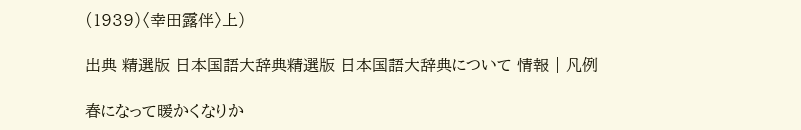(1939)〈幸田露伴〉上)

出典 精選版 日本国語大辞典精選版 日本国語大辞典について 情報 | 凡例

春になって暖かくなりか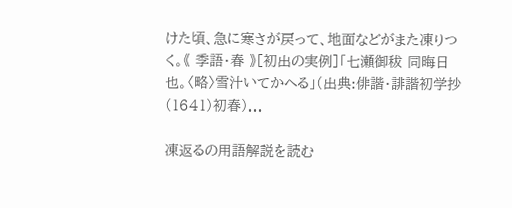けた頃、急に寒さが戻って、地面などがまた凍りつく。《 季語・春 》[初出の実例]「七瀬御秡 同晦日也。〈略〉雪汁いてかへる」(出典:俳諧・誹諧初学抄(1641)初春)...

凍返るの用語解説を読む